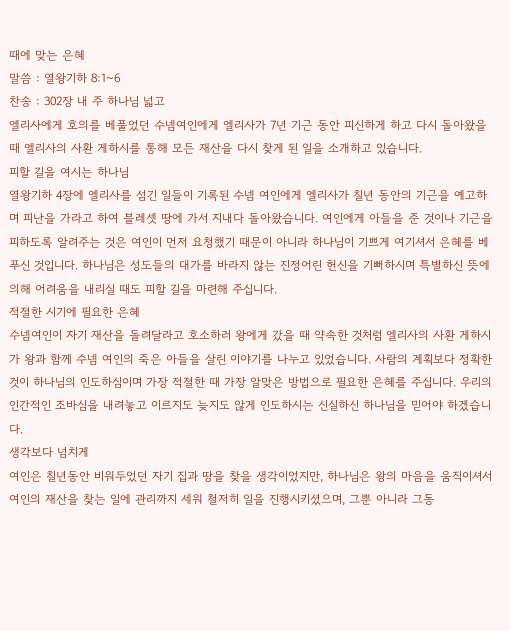때에 맞는 은혜
말씀 : 열왕기하 8:1~6
찬송 : 302장 내 주 하나님 넓고
엘리사에게 호의를 베풀었던 수넴여인에게 엘리사가 7년 기근 동안 피신하게 하고 다시 돌아왔을 때 엘리사의 사환 게하시를 통해 모든 재산을 다시 찾게 된 일을 소개하고 있습니다.
피할 길을 여시는 하나님
열왕기하 4장에 엘리사를 섬긴 일들이 기록된 수넴 여인에게 엘리사가 칠년 동안의 기근을 예고하며 피난을 가라고 하여 블레셋 땅에 가서 지내다 돌아왔습니다. 여인에게 아들을 준 것이나 기근을 피하도록 알려주는 것은 여인이 먼저 요청했기 때문이 아니라 하나님이 기쁘게 여기셔서 은혜를 베푸신 것입니다. 하나님은 성도들의 대가를 바라지 않는 진정어린 헌신을 기뻐하시며 특별하신 뜻에 의해 어려움을 내리실 때도 피할 길을 마련해 주십니다.
적절한 시기에 필요한 은혜
수넴여인이 자기 재산을 돌려달라고 호소하러 왕에게 갔을 때 약속한 것처럼 엘리사의 사환 게하시가 왕과 함께 수넴 여인의 죽은 아들을 살린 이야기를 나누고 있었습니다. 사람의 계획보다 정확한 것이 하나님의 인도하심이며 가장 적절한 때 가장 알맞은 방법으로 필요한 은혜를 주십니다. 우리의 인간적인 조바심을 내려놓고 이르지도 늦지도 않게 인도하시는 신실하신 하나님을 믿어야 하겠습니다.
생각보다 넘치게
여인은 칠년동안 비워두었던 자기 집과 땅을 찾을 생각이었지만, 하나님은 왕의 마음을 움직이셔서 여인의 재산을 찾는 일에 관리까지 세워 철저히 일을 진행시키셨으며, 그뿐 아니라 그동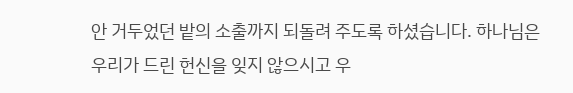안 거두었던 밭의 소출까지 되돌려 주도록 하셨습니다. 하나님은 우리가 드린 헌신을 잊지 않으시고 우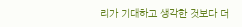리가 기대하고 생각한 것보다 더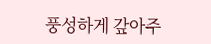풍성하게 갚아주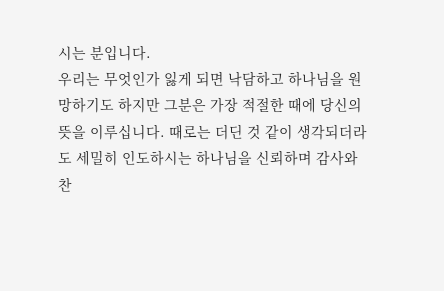시는 분입니다.
우리는 무엇인가 잃게 되면 낙담하고 하나님을 원망하기도 하지만 그분은 가장 적절한 때에 당신의 뜻을 이루십니다. 때로는 더딘 것 같이 생각되더라도 세밀히 인도하시는 하나님을 신뢰하며 감사와 찬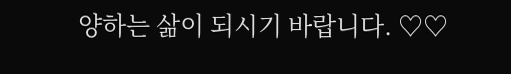양하는 삶이 되시기 바랍니다. ♡♡